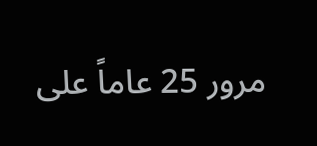مرور 25 عاماً على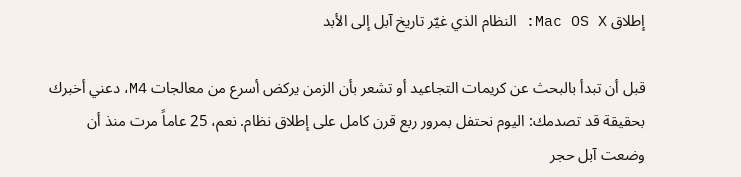إطلاق Mac OS X: النظام الذي غيّر تاريخ آبل إلى الأبد

قبل أن تبدأ بالبحث عن كريمات التجاعيد أو تشعر بأن الزمن يركض أسرع من معالجات M4، دعني أخبرك بحقيقة قد تصدمك: اليوم نحتفل بمرور ربع قرن كامل على إطلاق نظام. نعم، 25 عاماً مرت منذ أن وضعت آبل حجر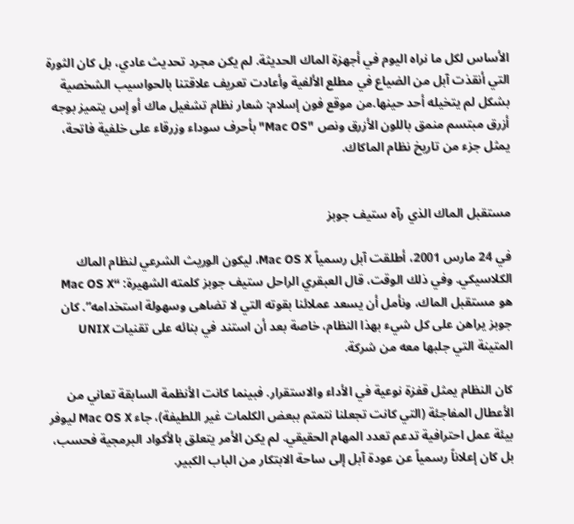الأساس لكل ما نراه اليوم في أجهزة الماك الحديثة. لم يكن مجرد تحديث عادي، بل كان الثورة التي أنقذت آبل من الضياع في مطلع الألفية وأعادت تعريف علاقتنا بالحواسيب الشخصية بشكل لم يتخيله أحد حينها.من موقع فون إسلام: شعار نظام تشغيل ماك أو إس يتميز بوجه أزرق مبتسم منمق باللون الأزرق ونص "Mac OS" بأحرف سوداء وزرقاء على خلفية فاتحة، يمثل جزء من تاريخ نظام الماكاك.


مستقبل الماك الذي رآه ستيف جوبز

في 24 مارس 2001، أطلقت آبل رسمياً Mac OS X، ليكون الوريث الشرعي لنظام الماك الكلاسيكي. وفي ذلك الوقت، قال العبقري الراحل ستيف جوبز كلمته الشهيرة: “Mac OS X هو مستقبل الماك، ونأمل أن يسعد عملائنا بقوته التي لا تضاهى وسهولة استخدامه”. كان جوبز يراهن على كل شيء بهذا النظام، خاصة بعد أن استند في بنائه على تقنيات UNIX المتينة التي جلبها معه من شركة.

كان النظام يمثل قفزة نوعية في الأداء والاستقرار. فبينما كانت الأنظمة السابقة تعاني من الأعطال المفاجئة (التي كانت تجعلنا نتمتم ببعض الكلمات غير اللطيفة)، جاء Mac OS X ليوفر بيئة عمل احترافية تدعم تعدد المهام الحقيقي. لم يكن الأمر يتعلق بالأكواد البرمجية فحسب، بل كان إعلاناً رسمياً عن عودة آبل إلى ساحة الابتكار من الباب الكبير.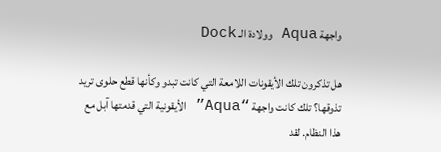واجهة Aqua وولادة الـ Dock

هل تذكرون تلك الأيقونات اللامعة التي كانت تبدو وكأنها قطع حلوى تريد تذوقها؟ تلك كانت واجهة “Aqua” الأيقونية التي قدمتها آبل مع هذا النظام. لقد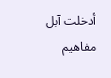أدخلت آبل مفاهيم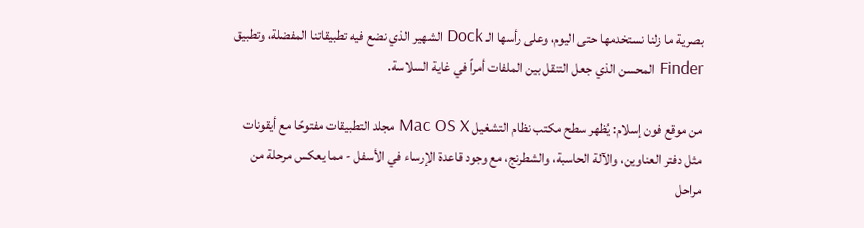بصرية ما زلنا نستخدمها حتى اليوم، وعلى رأسها الـ Dock الشهير الذي نضع فيه تطبيقاتنا المفضلة، وتطبيق Finder المحسن الذي جعل التنقل بين الملفات أمراً في غاية السلاسة.

من موقع فون إسلام: يُظهر سطح مكتب نظام التشغيل Mac OS X مجلد التطبيقات مفتوحًا مع أيقونات مثل دفتر العناوين، والآلة الحاسبة، والشطرنج، مع وجود قاعدة الإرساء في الأسفل - مما يعكس مرحلة من مراحل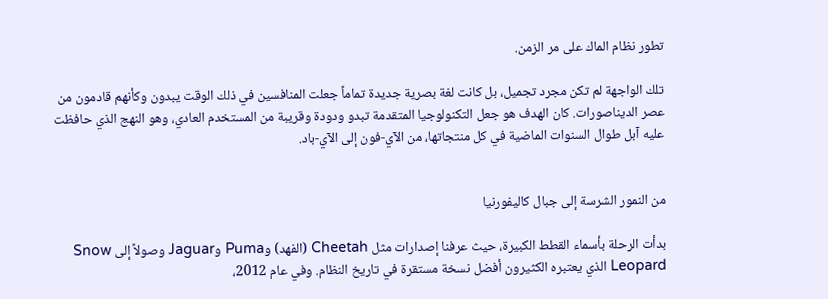تطور نظام الماك على مر الزمن.

تلك الواجهة لم تكن مجرد تجميل، بل كانت لغة بصرية جديدة تماماً جعلت المنافسين في ذلك الوقت يبدون وكأنهم قادمون من عصر الديناصورات. كان الهدف هو جعل التكنولوجيا المتقدمة تبدو ودودة وقريبة من المستخدم العادي، وهو النهج الذي حافظت عليه آبل طوال السنوات الماضية في كل منتجاتها، من الآي-فون إلى الآي-باد.


من النمور الشرسة إلى جبال كاليفورنيا

بدأت الرحلة بأسماء القطط الكبيرة، حيث عرفنا إصدارات مثل Cheetah (الفهد) وPuma وJaguar وصولاً إلى Snow Leopard الذي يعتبره الكثيرون أفضل نسخة مستقرة في تاريخ النظام. وفي عام 2012،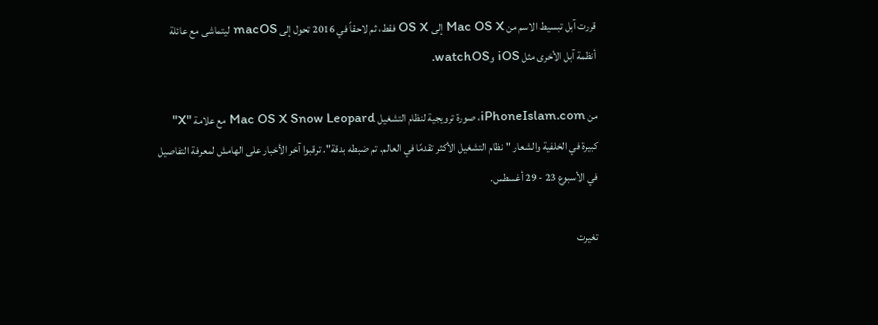قررت آبل تبسيط الاسم من Mac OS X إلى OS X فقط، ثم لاحقاً في 2016 تحول إلى macOS ليتماشى مع عائلة أنظمة آبل الأخرى مثل iOS وwatchOS.

من iPhoneIslam.com، صورة ترويجية لنظام التشغيل Mac OS X Snow Leopard مع علامة "X" كبيرة في الخلفية والشعار "نظام التشغيل الأكثر تقدمًا في العالم. تم ضبطه بدقة". ترقبوا آخر الأخبار على الهامش لمعرفة التفاصيل في الأسبوع 23 - 29 أغسطس.

تغيرت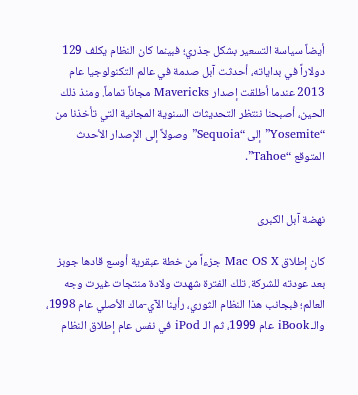أيضاً سياسة التسعير بشكل جذري؛ فبينما كان النظام يكلف 129 دولاراً في بداياته، أحدثت آبل صدمة في عالم التكنولوجيا عام 2013 عندما أطلقت إصدار Mavericks مجاناً تماماً. ومنذ ذلك الحين، أصبحنا ننتظر التحديثات السنوية المجانية التي تأخذنا من “Yosemite” إلى “Sequoia” وصولاً إلى الإصدار الأحدث المتوقع “Tahoe”.


نهضة آبل الكبرى

كان إطلاق Mac OS X جزءاً من خطة عبقرية أوسع قادها جوبز بعد عودته للشركة. تلك الفترة شهدت ولادة منتجات غيرت وجه العالم؛ فبجانب هذا النظام الثوري، رأينا الآي-ماك الأصلي عام 1998، والـ iBook عام 1999، ثم الـ iPod في نفس عام إطلاق النظام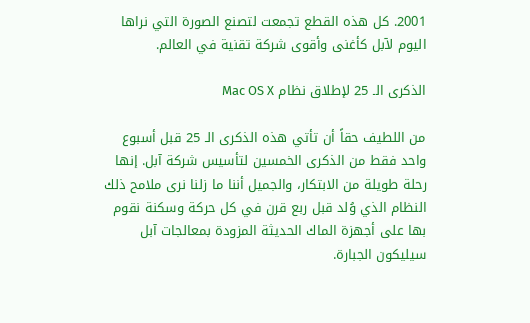2001. كل هذه القطع تجمعت لتصنع الصورة التي نراها اليوم لآبل كأغنى وأقوى شركة تقنية في العالم.

الذكرى الـ 25 لإطلاق نظام Mac OS X

من اللطيف حقاً أن تأتي هذه الذكرى الـ 25 قبل أسبوع واحد فقط من الذكرى الخمسين لتأسيس شركة آبل. إنها رحلة طويلة من الابتكار، والجميل أننا ما زلنا نرى ملامح ذلك النظام الذي وُلد قبل ربع قرن في كل حركة وسكنة نقوم بها على أجهزة الماك الحديثة المزودة بمعالجات آبل سيليكون الجبارة.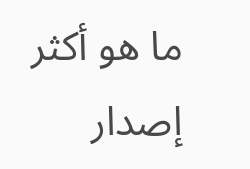ما هو أكثر إصدار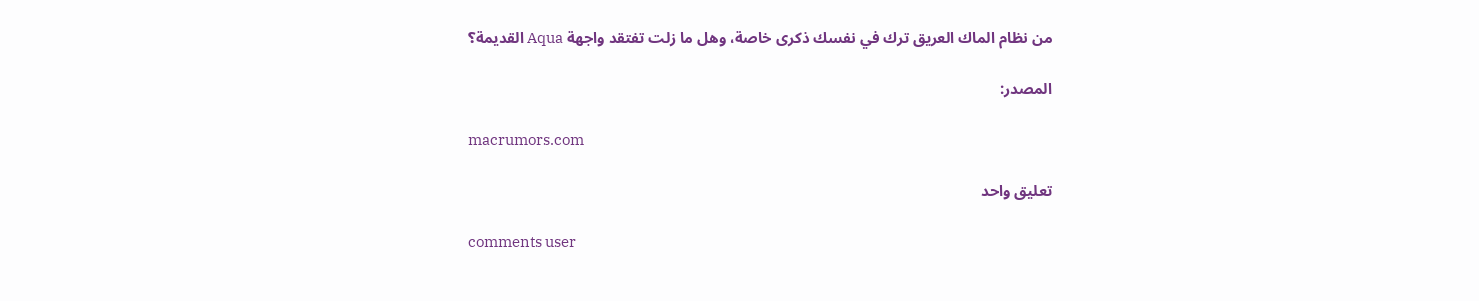من نظام الماك العريق ترك في نفسك ذكرى خاصة، وهل ما زلت تفتقد واجهة Aqua القديمة؟

المصدر:

macrumors.com

تعليق واحد

comments user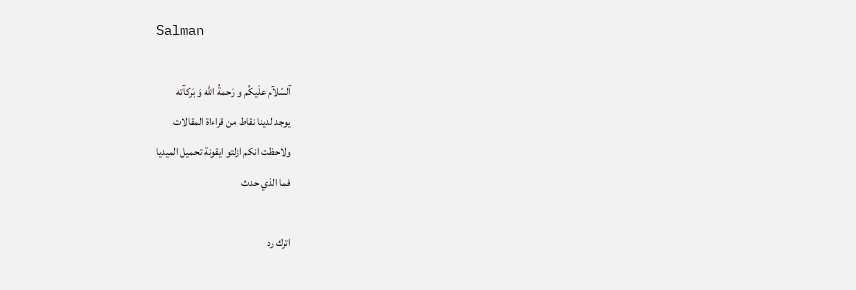Salman

آلسّلآم علَيكُم و رَحمةُ الله وَ بَركآته
يوجد لدينا نقاط من قراءاة المقالات
ولاحظت انكم ازلتو ايقونة تحميل الميديا
فما الذي حدث

اترك رد